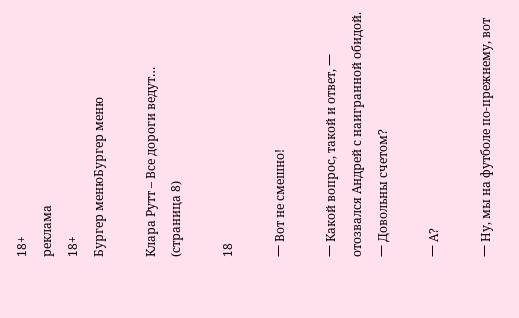18+
реклама
18+
Бургер менюБургер меню

Клара Рутт – Все дороги ведут… (страница 8)

18

一 Вот не смешно!

一 Какой вопрос, такой и ответ, 一 отозвался Андрей с наигранной обидой. 一 Довольны счетом?

一 А?

一 Ну, мы на футболе по-прежнему, вот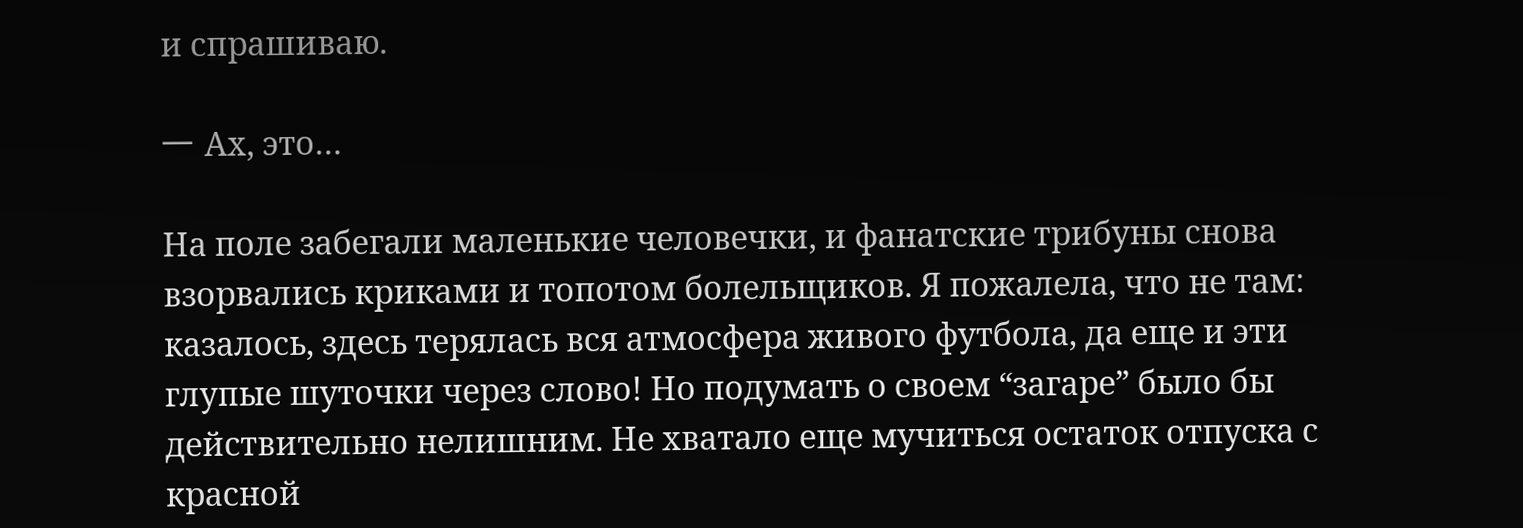и спрашиваю.

一 Ах, это…

На поле забегали маленькие человечки, и фанатские трибуны снова взорвались криками и топотом болельщиков. Я пожалела, что не там: казалось, здесь терялась вся атмосфера живого футбола, да еще и эти глупые шуточки через слово! Но подумать о своем “загаре” было бы действительно нелишним. Не хватало еще мучиться остаток отпуска с красной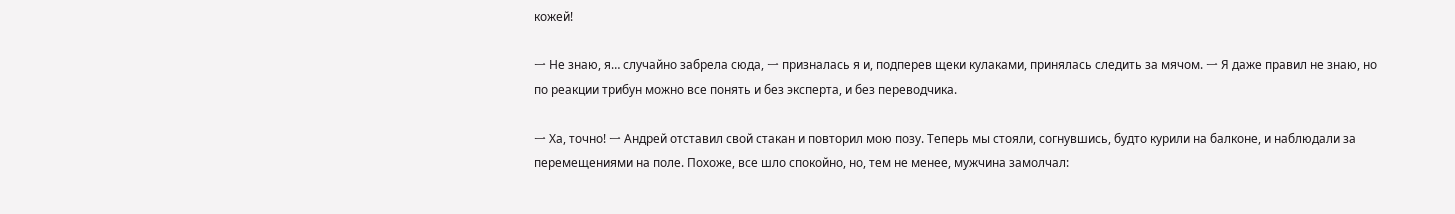кожей!

一 Не знаю, я… случайно забрела сюда, 一 призналась я и, подперев щеки кулаками, принялась следить за мячом. 一 Я даже правил не знаю, но по реакции трибун можно все понять и без эксперта, и без переводчика.

一 Ха, точно! 一 Андрей отставил свой стакан и повторил мою позу. Теперь мы стояли, согнувшись, будто курили на балконе, и наблюдали за перемещениями на поле. Похоже, все шло спокойно, но, тем не менее, мужчина замолчал: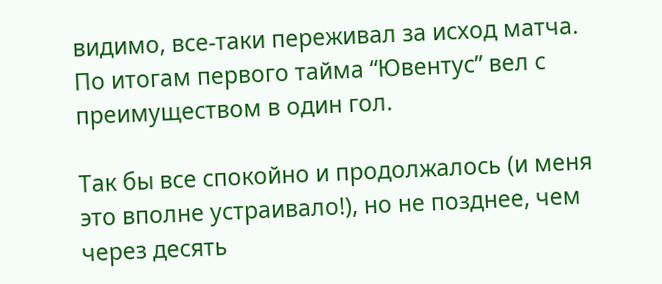видимо, все-таки переживал за исход матча. По итогам первого тайма “Ювентус” вел с преимуществом в один гол.

Так бы все спокойно и продолжалось (и меня это вполне устраивало!), но не позднее, чем через десять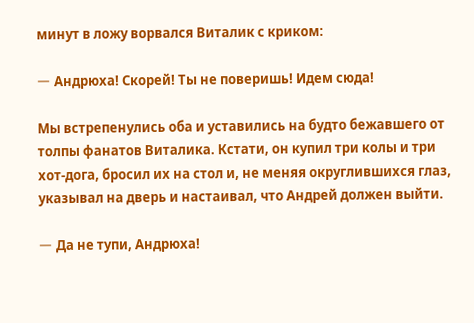минут в ложу ворвался Виталик с криком:

一 Андрюха! Скорей! Ты не поверишь! Идем сюда!

Мы встрепенулись оба и уставились на будто бежавшего от толпы фанатов Виталика. Кстати, он купил три колы и три хот-дога, бросил их на стол и, не меняя округлившихся глаз, указывал на дверь и настаивал, что Андрей должен выйти.

一 Да не тупи, Андрюха!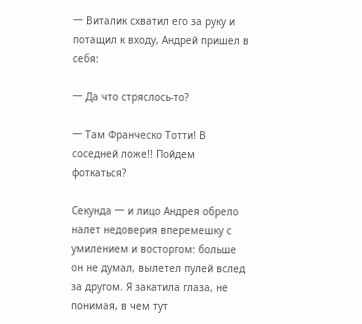一 Виталик схватил его за руку и потащил к входу, Андрей пришел в себя:

一 Да что стряслось-то?

一 Там Франческо Тотти! В соседней ложе!! Пойдем фоткаться?

Секунда 一 и лицо Андрея обрело налет недоверия вперемешку с умилением и восторгом: больше он не думал, вылетел пулей вслед за другом. Я закатила глаза, не понимая, в чем тут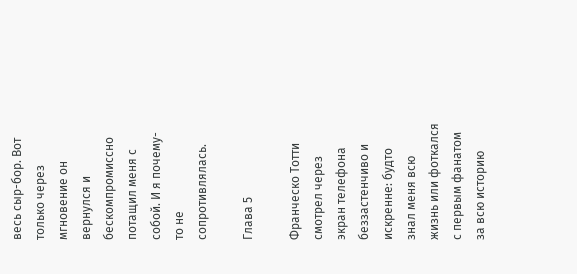весь сыр-бор. Вот только через мгновение он вернулся и бескомпромиссно потащил меня с собой. И я почему-то не сопротивлялась.

Глава 5

Франческо Тотти смотрел через экран телефона беззастенчиво и искренне: будто знал меня всю жизнь или фоткался с первым фанатом за всю историю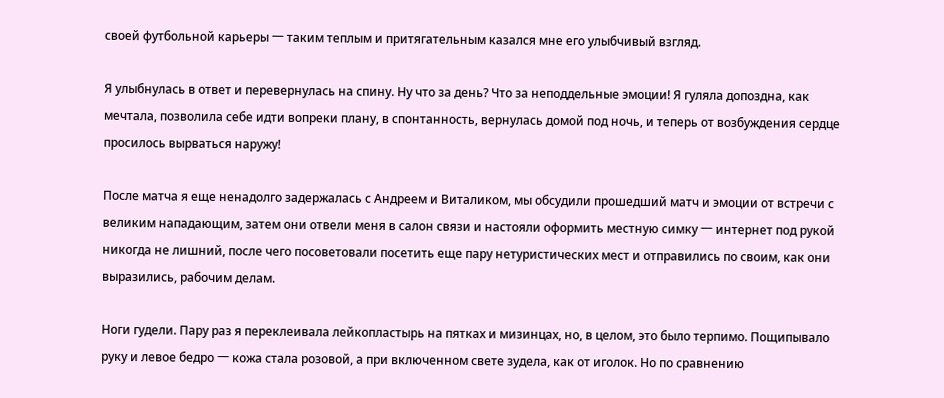своей футбольной карьеры 一 таким теплым и притягательным казался мне его улыбчивый взгляд.

Я улыбнулась в ответ и перевернулась на спину. Ну что за день? Что за неподдельные эмоции! Я гуляла допоздна, как мечтала, позволила себе идти вопреки плану, в спонтанность, вернулась домой под ночь, и теперь от возбуждения сердце просилось вырваться наружу!

После матча я еще ненадолго задержалась с Андреем и Виталиком, мы обсудили прошедший матч и эмоции от встречи с великим нападающим, затем они отвели меня в салон связи и настояли оформить местную симку 一 интернет под рукой никогда не лишний, после чего посоветовали посетить еще пару нетуристических мест и отправились по своим, как они выразились, рабочим делам.

Ноги гудели. Пару раз я переклеивала лейкопластырь на пятках и мизинцах, но, в целом, это было терпимо. Пощипывало руку и левое бедро 一 кожа стала розовой, а при включенном свете зудела, как от иголок. Но по сравнению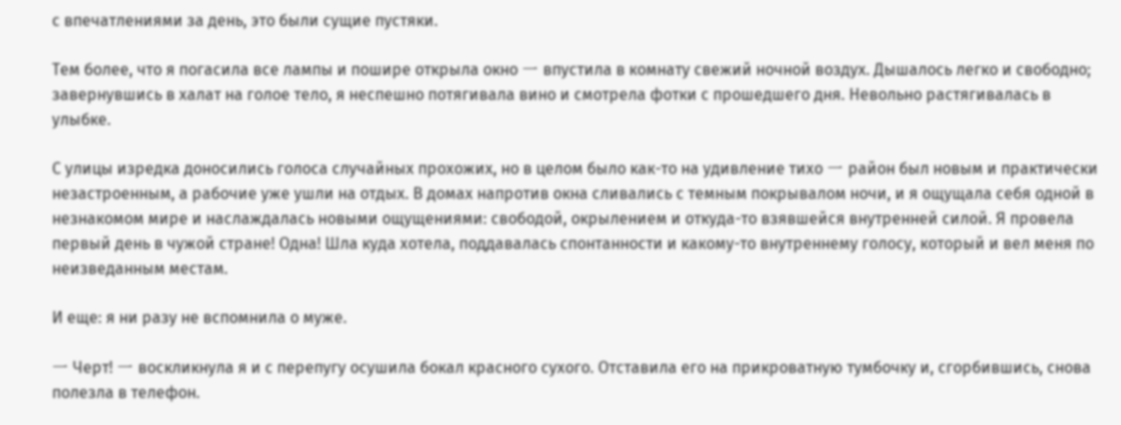с впечатлениями за день, это были сущие пустяки.

Тем более, что я погасила все лампы и пошире открыла окно 一 впустила в комнату свежий ночной воздух. Дышалось легко и свободно; завернувшись в халат на голое тело, я неспешно потягивала вино и смотрела фотки с прошедшего дня. Невольно растягивалась в улыбке.

С улицы изредка доносились голоса случайных прохожих, но в целом было как-то на удивление тихо 一 район был новым и практически незастроенным, а рабочие уже ушли на отдых. В домах напротив окна сливались с темным покрывалом ночи, и я ощущала себя одной в незнакомом мире и наслаждалась новыми ощущениями: свободой, окрылением и откуда-то взявшейся внутренней силой. Я провела первый день в чужой стране! Одна! Шла куда хотела, поддавалась спонтанности и какому-то внутреннему голосу, который и вел меня по неизведанным местам.

И еще: я ни разу не вспомнила о муже.

一 Черт! 一 воскликнула я и с перепугу осушила бокал красного сухого. Отставила его на прикроватную тумбочку и, сгорбившись, снова полезла в телефон.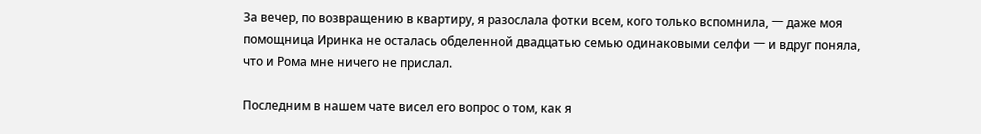За вечер, по возвращению в квартиру, я разослала фотки всем, кого только вспомнила, 一 даже моя помощница Иринка не осталась обделенной двадцатью семью одинаковыми селфи 一 и вдруг поняла, что и Рома мне ничего не прислал.

Последним в нашем чате висел его вопрос о том, как я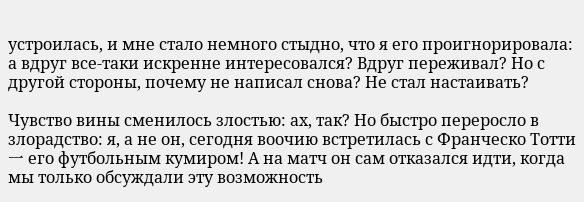устроилась, и мне стало немного стыдно, что я его проигнорировала: а вдруг все-таки искренне интересовался? Вдруг переживал? Но с другой стороны, почему не написал снова? Не стал настаивать?

Чувство вины сменилось злостью: ах, так? Но быстро переросло в злорадство: я, а не он, сегодня воочию встретилась с Франческо Тотти 一 его футбольным кумиром! А на матч он сам отказался идти, когда мы только обсуждали эту возможность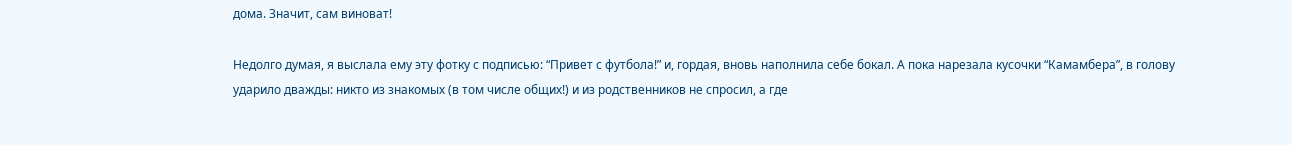дома. Значит, сам виноват!

Недолго думая, я выслала ему эту фотку с подписью: “Привет с футбола!” и, гордая, вновь наполнила себе бокал. А пока нарезала кусочки “Камамбера”, в голову ударило дважды: никто из знакомых (в том числе общих!) и из родственников не спросил, а где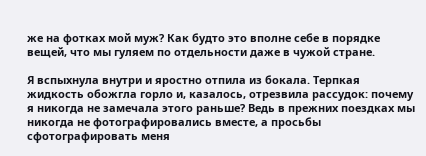же на фотках мой муж? Как будто это вполне себе в порядке вещей, что мы гуляем по отдельности даже в чужой стране.

Я вспыхнула внутри и яростно отпила из бокала. Терпкая жидкость обожгла горло и, казалось, отрезвила рассудок: почему я никогда не замечала этого раньше? Ведь в прежних поездках мы никогда не фотографировались вместе, а просьбы сфотографировать меня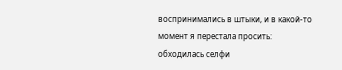воспринимались в штыки, и в какой-то момент я перестала просить: обходилась селфи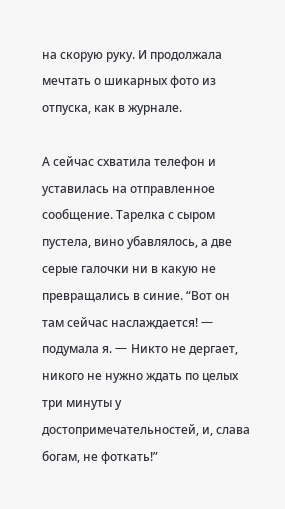на скорую руку. И продолжала мечтать о шикарных фото из отпуска, как в журнале.

А сейчас схватила телефон и уставилась на отправленное сообщение. Тарелка с сыром пустела, вино убавлялось, а две серые галочки ни в какую не превращались в синие. “Вот он там сейчас наслаждается! 一 подумала я. 一 Никто не дергает, никого не нужно ждать по целых три минуты у достопримечательностей, и, слава богам, не фоткать!”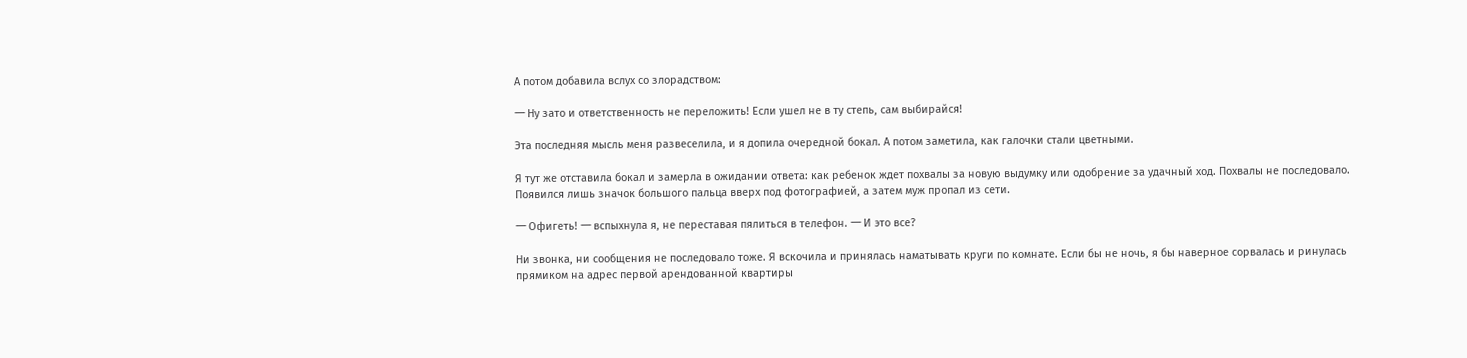А потом добавила вслух со злорадством:

一 Ну зато и ответственность не переложить! Если ушел не в ту степь, сам выбирайся!

Эта последняя мысль меня развеселила, и я допила очередной бокал. А потом заметила, как галочки стали цветными.

Я тут же отставила бокал и замерла в ожидании ответа: как ребенок ждет похвалы за новую выдумку или одобрение за удачный ход. Похвалы не последовало. Появился лишь значок большого пальца вверх под фотографией, а затем муж пропал из сети.

一 Офигеть! 一 вспыхнула я, не переставая пялиться в телефон. 一 И это все?

Ни звонка, ни сообщения не последовало тоже. Я вскочила и принялась наматывать круги по комнате. Если бы не ночь, я бы наверное сорвалась и ринулась прямиком на адрес первой арендованной квартиры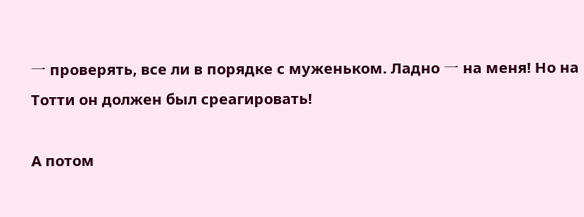一 проверять, все ли в порядке с муженьком. Ладно 一 на меня! Но на Тотти он должен был среагировать!

А потом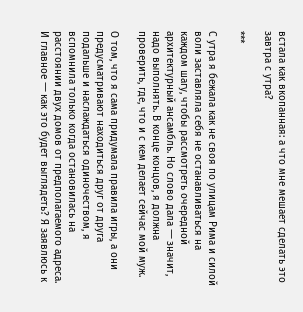встала как вкопанная: а что мне мешает сделать это завтра с утра?

***

С утра я бежала как не своя по улицам Рима и силой воли заставляла себя не останавливаться на каждом шагу, чтобы рассмотреть очередной архитектурный ансамбль. Но слово дала 一 значит, надо выполнять. В конце концов, я должна проверить, где, что и с кем делает сейчас мой муж.

О том, что я сама придумала правила игры, а они предусматривают находиться друг от друга подальше и наслаждаться одиночеством, я вспомнила только когда остановилась на расстоянии двух домов от предполагаемого адреса. И главное 一 как это будет выглядеть? Я заявлюсь к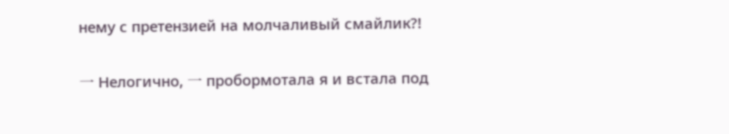нему с претензией на молчаливый смайлик?!

一 Нелогично, 一 пробормотала я и встала под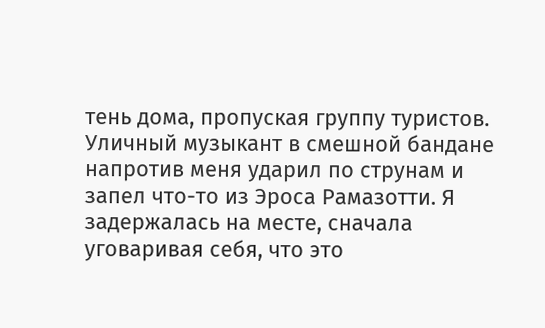тень дома, пропуская группу туристов. Уличный музыкант в смешной бандане напротив меня ударил по струнам и запел что-то из Эроса Рамазотти. Я задержалась на месте, сначала уговаривая себя, что это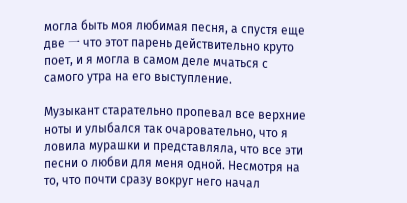могла быть моя любимая песня, а спустя еще две 一 что этот парень действительно круто поет, и я могла в самом деле мчаться с самого утра на его выступление.

Музыкант старательно пропевал все верхние ноты и улыбался так очаровательно, что я ловила мурашки и представляла, что все эти песни о любви для меня одной. Несмотря на то, что почти сразу вокруг него начал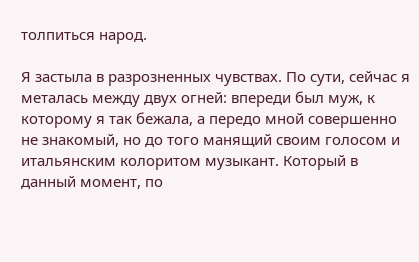толпиться народ.

Я застыла в разрозненных чувствах. По сути, сейчас я металась между двух огней: впереди был муж, к которому я так бежала, а передо мной совершенно не знакомый, но до того манящий своим голосом и итальянским колоритом музыкант. Который в данный момент, по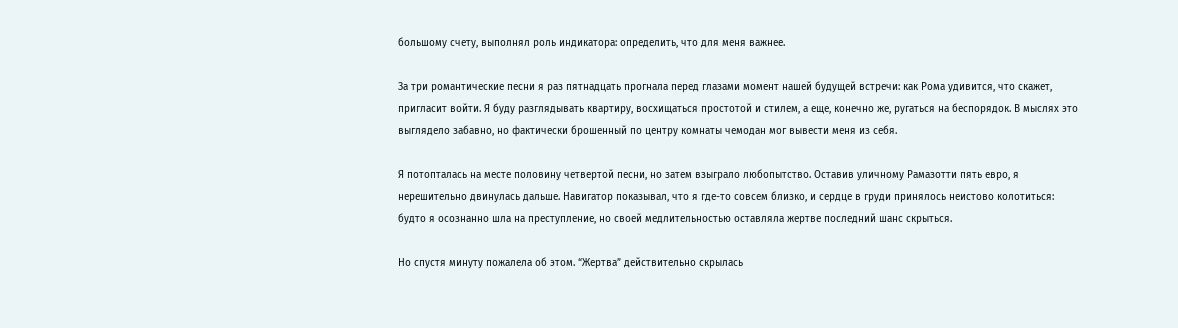большому счету, выполнял роль индикатора: определить, что для меня важнее.

За три романтические песни я раз пятнадцать прогнала перед глазами момент нашей будущей встречи: как Рома удивится, что скажет, пригласит войти. Я буду разглядывать квартиру, восхищаться простотой и стилем, а еще, конечно же, ругаться на беспорядок. В мыслях это выглядело забавно, но фактически брошенный по центру комнаты чемодан мог вывести меня из себя.

Я потопталась на месте половину четвертой песни, но затем взыграло любопытство. Оставив уличному Рамазотти пять евро, я нерешительно двинулась дальше. Навигатор показывал, что я где-то совсем близко, и сердце в груди принялось неистово колотиться: будто я осознанно шла на преступление, но своей медлительностью оставляла жертве последний шанс скрыться.

Но спустя минуту пожалела об этом. “Жертва” действительно скрылась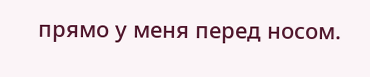прямо у меня перед носом.